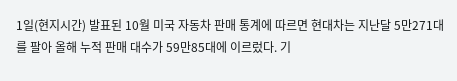1일(현지시간) 발표된 10월 미국 자동차 판매 통계에 따르면 현대차는 지난달 5만271대를 팔아 올해 누적 판매 대수가 59만85대에 이르렀다. 기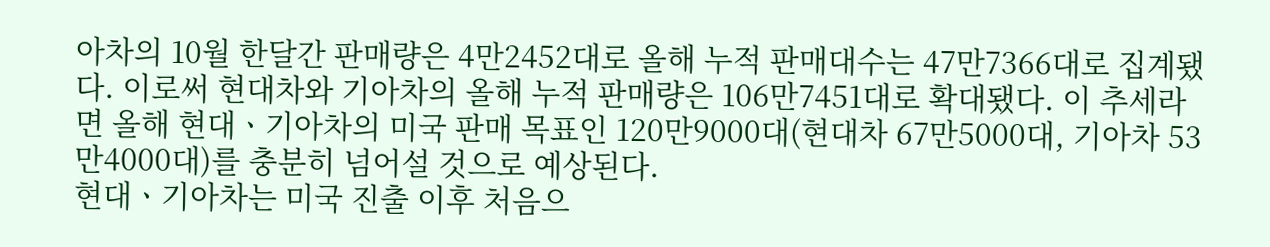아차의 10월 한달간 판매량은 4만2452대로 올해 누적 판매대수는 47만7366대로 집계됐다. 이로써 현대차와 기아차의 올해 누적 판매량은 106만7451대로 확대됐다. 이 추세라면 올해 현대ㆍ기아차의 미국 판매 목표인 120만9000대(현대차 67만5000대, 기아차 53만4000대)를 충분히 넘어설 것으로 예상된다.
현대ㆍ기아차는 미국 진출 이후 처음으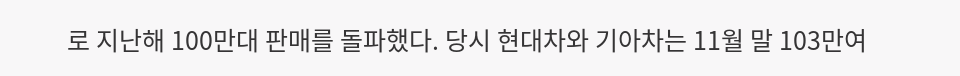로 지난해 100만대 판매를 돌파했다. 당시 현대차와 기아차는 11월 말 103만여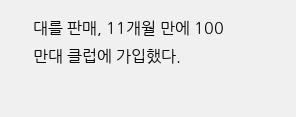대를 판매, 11개월 만에 100만대 클럽에 가입했다.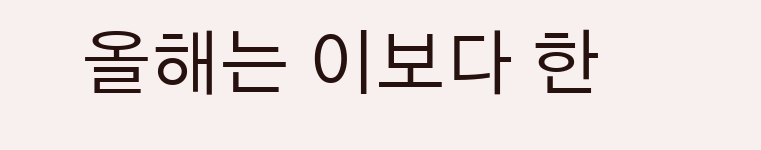올해는 이보다 한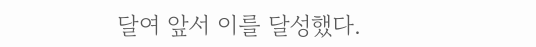달여 앞서 이를 달성했다.